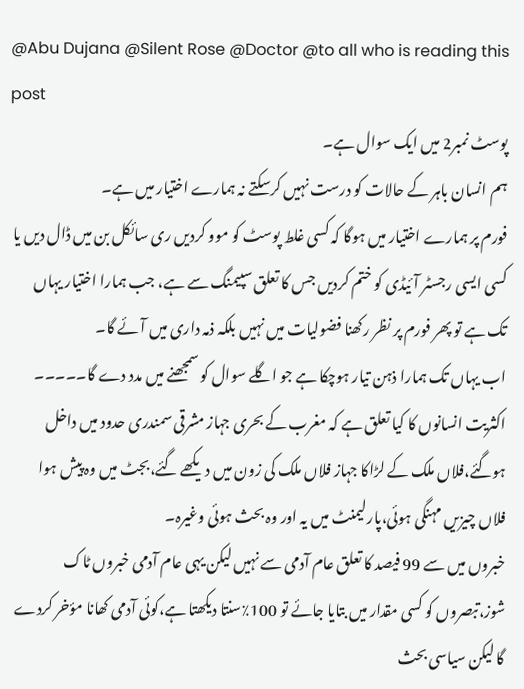@Abu Dujana @Silent Rose @Doctor @to all who is reading this post
پوسٹ نمبر2 میں ایک سوال ہے۔
ہم انسان باہر کے حالات کو درست نہیں کرسکتے نہ ہمارے اختیار میں ہے۔
فورم پر ہمارے اختیار میں ہوگا کہ کسی غلط پوسٹ کو موو کردیں ری سائکل بن میں ڈال دیں یا کسی ایسی رجسٹر آئیڈی کو ختم کردیں جس کا تعلق سپیمنگ سے ہے، جب ہمارا اختیار یہاں تک ہے تو پھر فورم پر نظر رکھنا فضولیات میں نہیں بلکہ ذمہ داری میں آئے گا۔
اب یہاں تک ہمارا ذہن تیار ہوچکا ہے جو اگلے سوال کو سمجھنے میں مدد دے گا۔۔۔۔۔
اکثریت انسانوں کا کیا تعلق ہے کہ مغرب کے بحری جہاز مشرقی سمندری حدود میں داخل ہوگئے،فلاں ملک کے لڑاکا جہاز فلاں ملک کی زون میں دیکھے گئے،بجٹ میں وہ پیش ہوا فلاں چیزیں مہنگی ہوئی،پارلیمنٹ میں یہ اور وہ بحث ہوئی وغیرہ۔
خبروں میں سے 99 فیصد کا تعلق عام آدمی سے نہیں لیکن یہی عام آدمی خبروں ٹاک شوز،تبصروں کو کسی مقدار میں بتایا جائے تو 100٪سنتا دیکھتا ہے،کوئی آدمی کھانا مؤخر کردے گا لیکن سیاسی بحث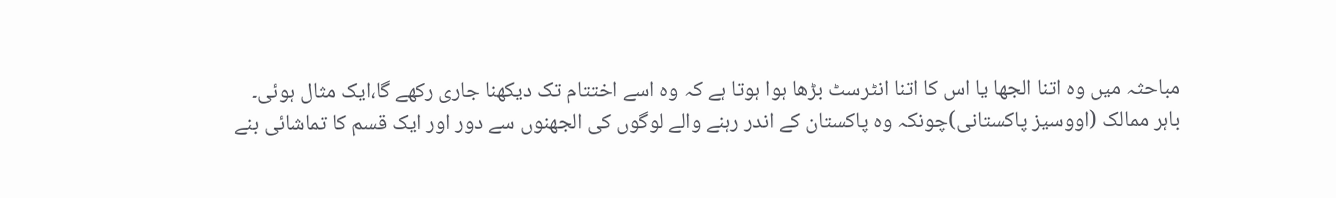مباحثہ میں وہ اتنا الجھا یا اس کا اتنا انٹرسٹ بڑھا ہوا ہوتا ہے کہ وہ اسے اختتام تک دیکھنا جاری رکھے گا،ایک مثال ہوئی۔
باہر ممالک (اووسیز پاکستانی)چونکہ وہ پاکستان کے اندر رہنے والے لوگوں کی الجھنوں سے دور اور ایک قسم کا تماشائی بنے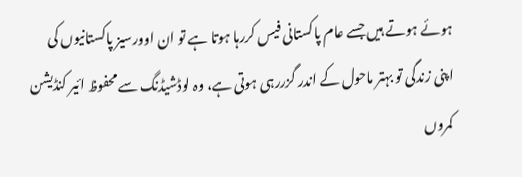ہوئے ہوتے ہیں جسے عام پاکستانی فیس کررہا ہوتا ہے تو ان اوورسیز پاکستانیوں کی اپنی زندگی تو بہتر ماحول کے اندر گزررہی ہوتی ہے، وہ لوڈشیڈنگ سے محفوظ ائیر کنڈیشن کمروں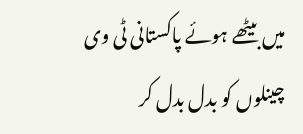میں بیٹھے ہوئے پاکستانی ٹی وی چینلوں کو بدل بدل کر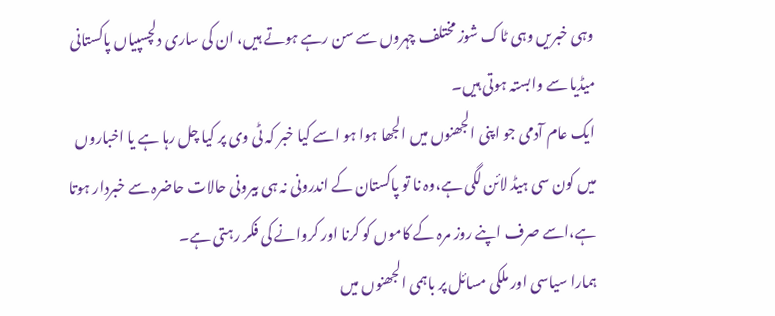وہی خبریں وہی ٹاک شوز مختلف چہروں سے سن رہے ہوتے ہیں، ان کی ساری دلچسپیاں پاکستانی میڈیا سے وابستہ ہوتی ہیں۔
ایک عام آدمی جو اپنی الجھنوں میں الجھا ہوا ہو اسے کیا خبر کہ ٹی وی پر کیا چل رہا ہے یا اخباروں میں کون سی ہیڈ لائن لگی ہے،وہ نا تو پاکستان کے اندرونی نہ ہی بیرونی حالات حاضرہ سے خبردار ہوتا ہے،اسے صرف اپنے روز مرہ کے کاموں کو کرنا اور کروانے کی فکر رہتی ہے۔
ہمارا سیاسی اور ملکی مسائل پر باہمی الجھنوں میں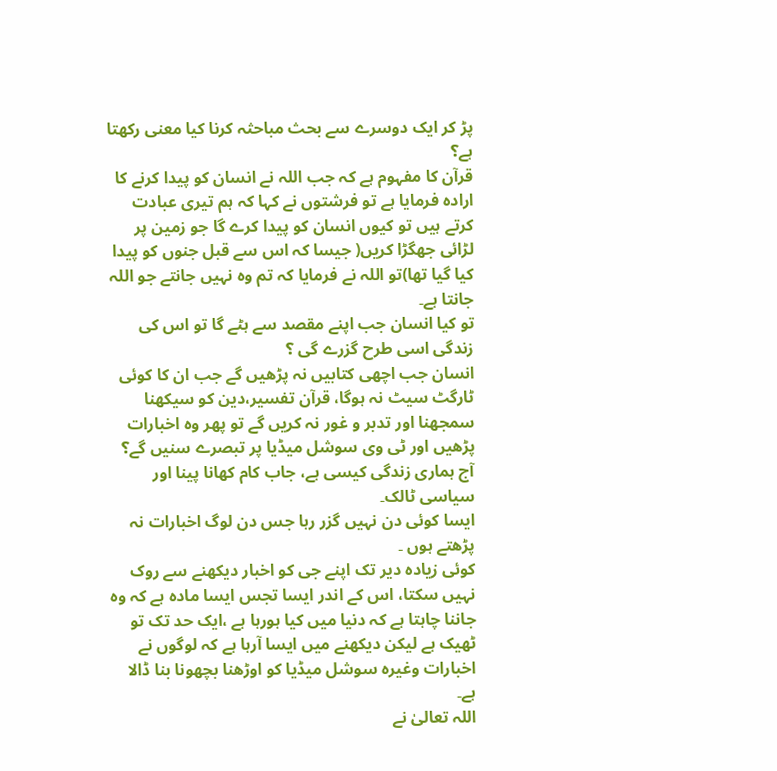پڑ کر ایک دوسرے سے بحث مباحثہ کرنا کیا معنی رکھتا ہے؟
قرآن کا مفہوم ہے کہ جب اللہ نے انسان کو پیدا کرنے کا ارادہ فرمایا ہے تو فرشتوں نے کہا کہ ہم تیری عبادت کرتے ہیں تو کیوں انسان کو پیدا کرے گا جو زمین پر لڑائی جھگڑا کریں( جیسا کہ اس سے قبل جنوں کو پیدا کیا گیا تھا)تو اللہ نے فرمایا کہ تم وہ نہیں جانتے جو اللہ جانتا ہے۔
تو کیا انسان جب اپنے مقصد سے ہٹے گا تو اس کی زندگی اسی طرح گزرے گی ؟
انسان جب اچھی کتابیں نہ پڑھیں گے جب ان کا کوئی ٹارگٹ سیٹ نہ ہوگا، قرآن تفسیر،دین کو سیکھنا سمجھنا اور تدبر و غور نہ کریں گے تو پھر وہ اخبارات پڑھیں اور ٹی وی سوشل میڈیا پر تبصرے سنیں گے؟
آج ہماری زندگی کیسی ہے، جاب کام کھانا پینا اور سیاسی ٹالک۔
ایسا کوئی دن نہیں گزر رہا جس دن لوگ اخبارات نہ پڑھتے ہوں ۔
کوئی زیادہ دیر تک اپنے جی کو اخبار دیکھنے سے روک نہیں سکتا، اس کے اندر ایسا تجس ایسا مادہ ہے کہ وہ جاننا چاہتا ہے کہ دنیا میں کیا ہورہا ہے ،ایک حد تک تو ٹھیک ہے لیکن دیکھنے میں ایسا آرہا ہے کہ لوگوں نے اخبارات وغیرہ سوشل میڈیا کو اوڑھنا بچھونا بنا ڈالا ہے۔
اللہ تعالیٰ نے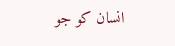انسان کو جو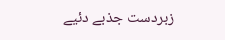زبردست جذبے دئیے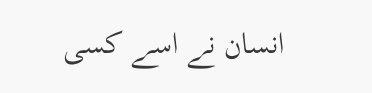انسان نے اسے کسی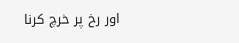اور رخ پر خرچ کرنا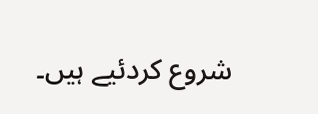شروع کردئیے ہیں۔